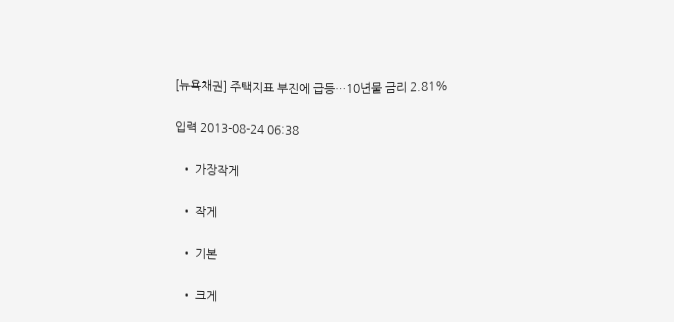[뉴욕채권] 주택지표 부진에 급등…10년물 금리 2.81%

입력 2013-08-24 06:38

  • 가장작게

  • 작게

  • 기본

  • 크게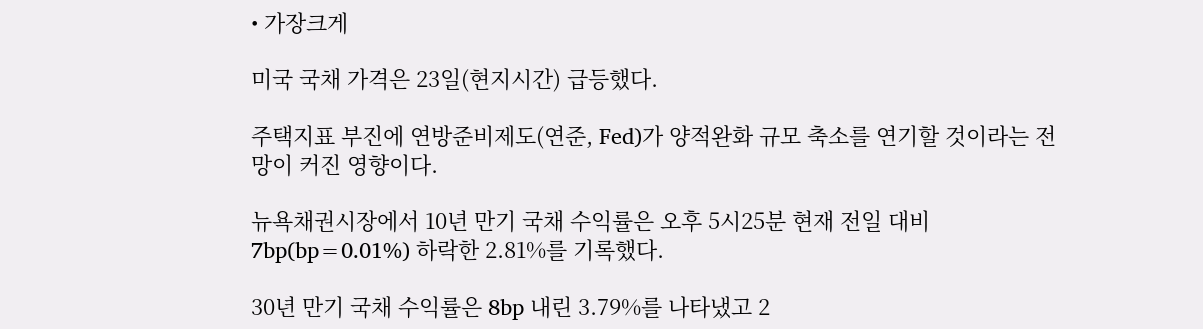• 가장크게

미국 국채 가격은 23일(현지시간) 급등했다.

주택지표 부진에 연방준비제도(연준, Fed)가 양적완화 규모 축소를 연기할 것이라는 전망이 커진 영향이다.

뉴욕채권시장에서 10년 만기 국채 수익률은 오후 5시25분 현재 전일 대비 7bp(bp=0.01%) 하락한 2.81%를 기록했다.

30년 만기 국채 수익률은 8bp 내린 3.79%를 나타냈고 2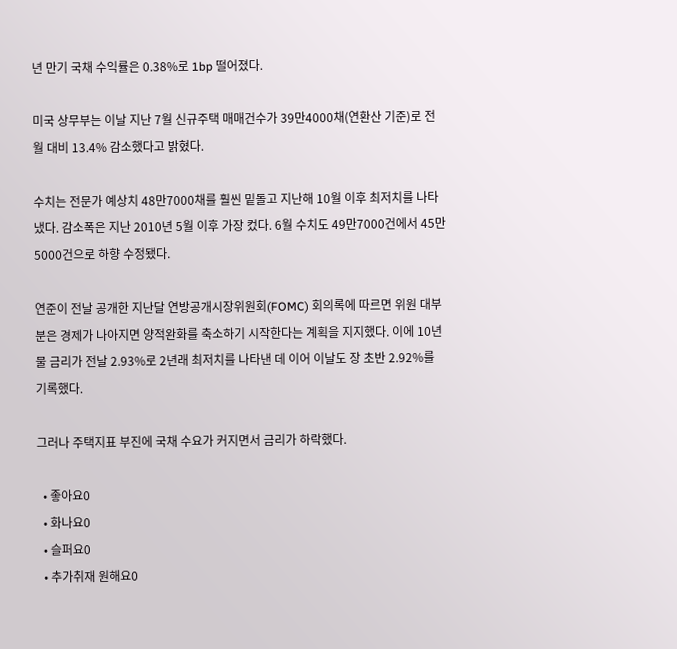년 만기 국채 수익률은 0.38%로 1bp 떨어졌다.

미국 상무부는 이날 지난 7월 신규주택 매매건수가 39만4000채(연환산 기준)로 전월 대비 13.4% 감소했다고 밝혔다.

수치는 전문가 예상치 48만7000채를 훨씬 밑돌고 지난해 10월 이후 최저치를 나타냈다. 감소폭은 지난 2010년 5월 이후 가장 컸다. 6월 수치도 49만7000건에서 45만5000건으로 하향 수정됐다.

연준이 전날 공개한 지난달 연방공개시장위원회(FOMC) 회의록에 따르면 위원 대부분은 경제가 나아지면 양적완화를 축소하기 시작한다는 계획을 지지했다. 이에 10년물 금리가 전날 2.93%로 2년래 최저치를 나타낸 데 이어 이날도 장 초반 2.92%를 기록했다.

그러나 주택지표 부진에 국채 수요가 커지면서 금리가 하락했다.

  • 좋아요0
  • 화나요0
  • 슬퍼요0
  • 추가취재 원해요0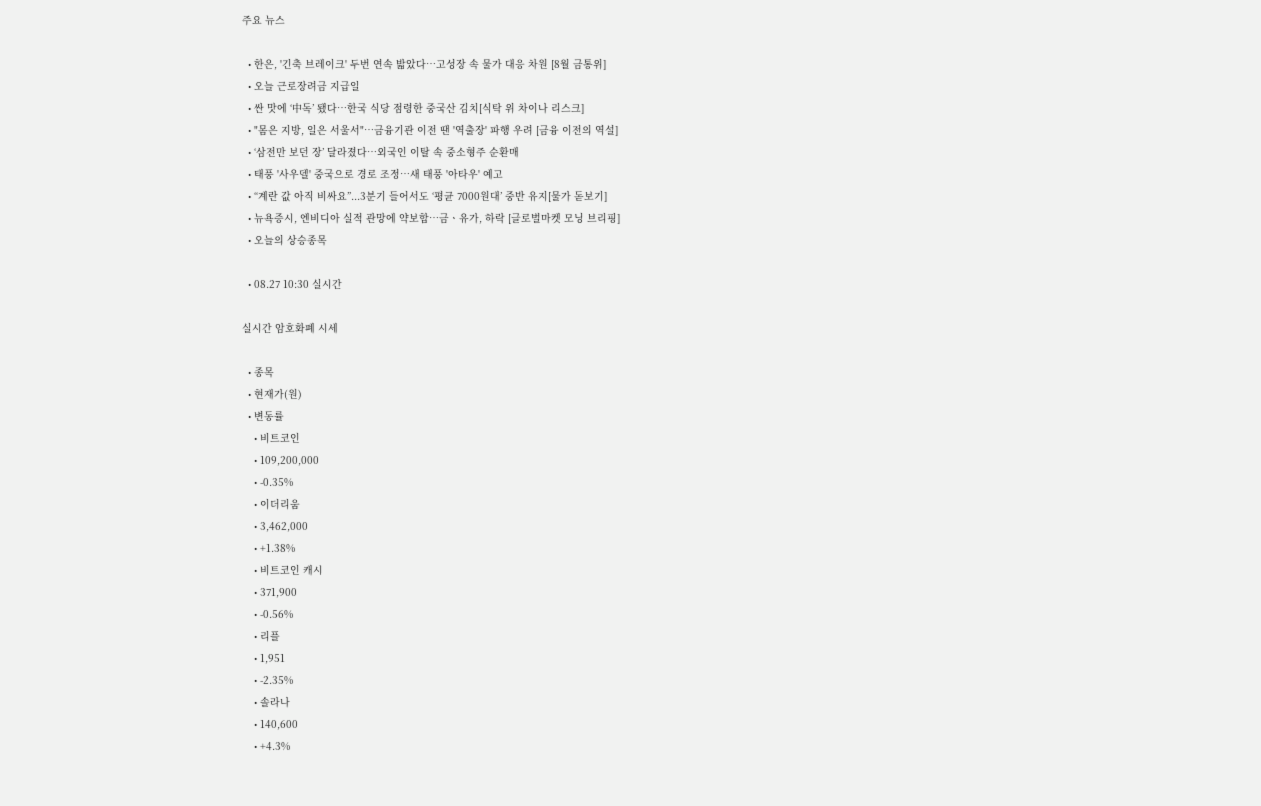주요 뉴스

  • 한은, '긴축 브레이크' 두번 연속 밟았다⋯고성장 속 물가 대응 차원 [8월 금통위]
  • 오늘 근로장려금 지급일
  • 싼 맛에 ‘中독’ 됐다⋯한국 식당 점령한 중국산 김치[식탁 위 차이나 리스크]
  • "몸은 지방, 일은 서울서"⋯금융기관 이전 땐 '역출장' 파행 우려 [금융 이전의 역설]
  • ‘삼전만 보던 장’ 달라졌다…외국인 이탈 속 중소형주 순환매
  • 태풍 '사우델' 중국으로 경로 조정…새 태풍 '아타우' 예고
  • “계란 값 아직 비싸요”...3분기 들어서도 ‘평균 7000원대’ 중반 유지[물가 돋보기]
  • 뉴욕증시, 엔비디아 실적 관망에 약보합⋯금ㆍ유가, 하락 [글로벌마켓 모닝 브리핑]
  • 오늘의 상승종목

  • 08.27 10:30 실시간

실시간 암호화폐 시세

  • 종목
  • 현재가(원)
  • 변동률
    • 비트코인
    • 109,200,000
    • -0.35%
    • 이더리움
    • 3,462,000
    • +1.38%
    • 비트코인 캐시
    • 371,900
    • -0.56%
    • 리플
    • 1,951
    • -2.35%
    • 솔라나
    • 140,600
    • +4.3%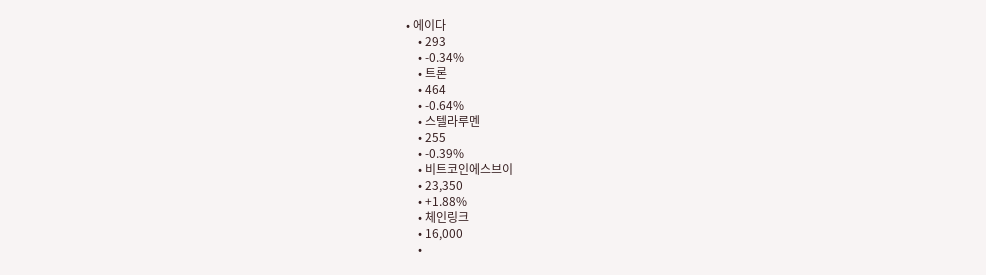• 에이다
    • 293
    • -0.34%
    • 트론
    • 464
    • -0.64%
    • 스텔라루멘
    • 255
    • -0.39%
    • 비트코인에스브이
    • 23,350
    • +1.88%
    • 체인링크
    • 16,000
    •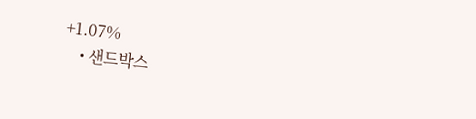+1.07%
    • 샌드박스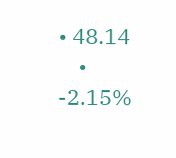• 48.14
    • -2.15%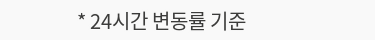* 24시간 변동률 기준